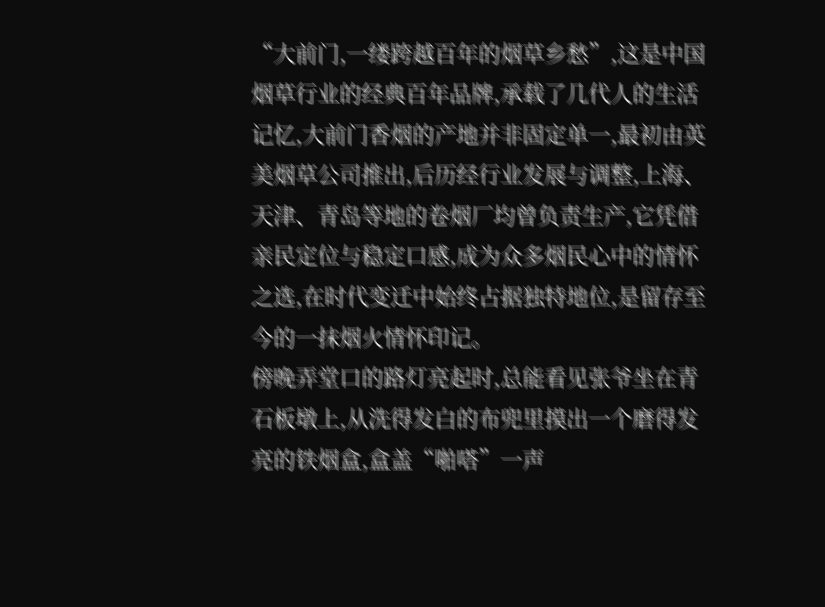“大前门,一缕跨越百年的烟草乡愁”,这是中国烟草行业的经典百年品牌,承载了几代人的生活记忆,大前门香烟的产地并非固定单一,最初由英美烟草公司推出,后历经行业发展与调整,上海、天津、青岛等地的卷烟厂均曾负责生产,它凭借亲民定位与稳定口感,成为众多烟民心中的情怀之选,在时代变迁中始终占据独特地位,是留存至今的一抹烟火情怀印记。
傍晚弄堂口的路灯亮起时,总能看见张爷坐在青石板墩上,从洗得发白的布兜里摸出一个磨得发亮的铁烟盒,盒盖“啪嗒”一声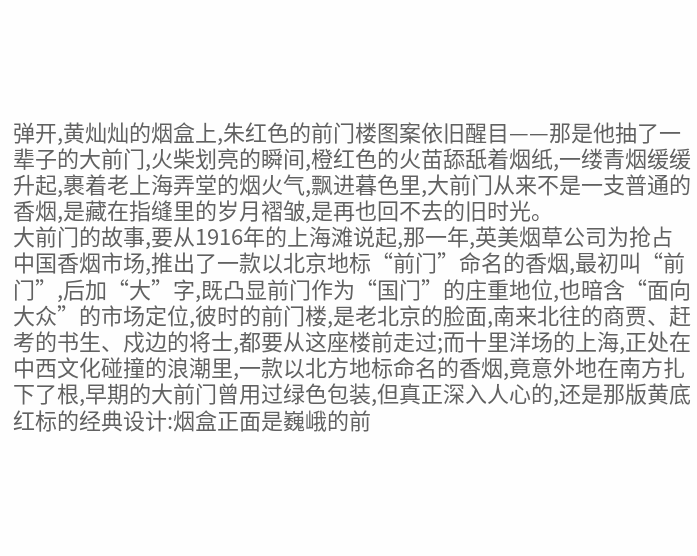弹开,黄灿灿的烟盒上,朱红色的前门楼图案依旧醒目——那是他抽了一辈子的大前门,火柴划亮的瞬间,橙红色的火苗舔舐着烟纸,一缕青烟缓缓升起,裹着老上海弄堂的烟火气,飘进暮色里,大前门从来不是一支普通的香烟,是藏在指缝里的岁月褶皱,是再也回不去的旧时光。
大前门的故事,要从1916年的上海滩说起,那一年,英美烟草公司为抢占中国香烟市场,推出了一款以北京地标“前门”命名的香烟,最初叫“前门”,后加“大”字,既凸显前门作为“国门”的庄重地位,也暗含“面向大众”的市场定位,彼时的前门楼,是老北京的脸面,南来北往的商贾、赶考的书生、戍边的将士,都要从这座楼前走过;而十里洋场的上海,正处在中西文化碰撞的浪潮里,一款以北方地标命名的香烟,竟意外地在南方扎下了根,早期的大前门曾用过绿色包装,但真正深入人心的,还是那版黄底红标的经典设计:烟盒正面是巍峨的前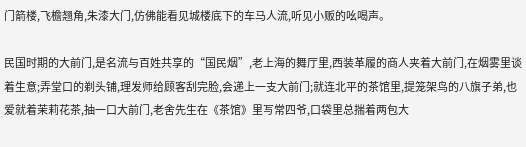门箭楼,飞檐翘角,朱漆大门,仿佛能看见城楼底下的车马人流,听见小贩的吆喝声。

民国时期的大前门,是名流与百姓共享的“国民烟”,老上海的舞厅里,西装革履的商人夹着大前门,在烟雾里谈着生意;弄堂口的剃头铺,理发师给顾客刮完脸,会递上一支大前门;就连北平的茶馆里,提笼架鸟的八旗子弟,也爱就着茉莉花茶,抽一口大前门,老舍先生在《茶馆》里写常四爷,口袋里总揣着两包大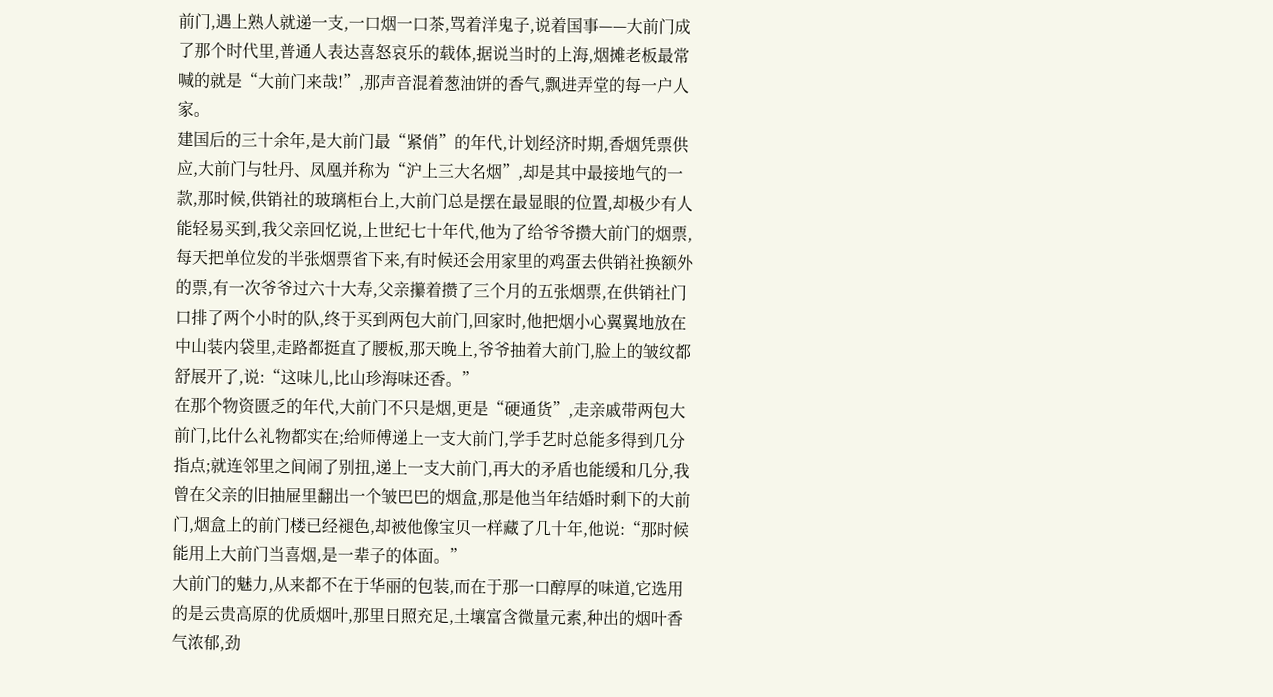前门,遇上熟人就递一支,一口烟一口茶,骂着洋鬼子,说着国事——大前门成了那个时代里,普通人表达喜怒哀乐的载体,据说当时的上海,烟摊老板最常喊的就是“大前门来哉!”,那声音混着葱油饼的香气,飘进弄堂的每一户人家。
建国后的三十余年,是大前门最“紧俏”的年代,计划经济时期,香烟凭票供应,大前门与牡丹、凤凰并称为“沪上三大名烟”,却是其中最接地气的一款,那时候,供销社的玻璃柜台上,大前门总是摆在最显眼的位置,却极少有人能轻易买到,我父亲回忆说,上世纪七十年代,他为了给爷爷攒大前门的烟票,每天把单位发的半张烟票省下来,有时候还会用家里的鸡蛋去供销社换额外的票,有一次爷爷过六十大寿,父亲攥着攒了三个月的五张烟票,在供销社门口排了两个小时的队,终于买到两包大前门,回家时,他把烟小心翼翼地放在中山装内袋里,走路都挺直了腰板,那天晚上,爷爷抽着大前门,脸上的皱纹都舒展开了,说:“这味儿,比山珍海味还香。”
在那个物资匮乏的年代,大前门不只是烟,更是“硬通货”,走亲戚带两包大前门,比什么礼物都实在;给师傅递上一支大前门,学手艺时总能多得到几分指点;就连邻里之间闹了别扭,递上一支大前门,再大的矛盾也能缓和几分,我曾在父亲的旧抽屉里翻出一个皱巴巴的烟盒,那是他当年结婚时剩下的大前门,烟盒上的前门楼已经褪色,却被他像宝贝一样藏了几十年,他说:“那时候能用上大前门当喜烟,是一辈子的体面。”
大前门的魅力,从来都不在于华丽的包装,而在于那一口醇厚的味道,它选用的是云贵高原的优质烟叶,那里日照充足,土壤富含微量元素,种出的烟叶香气浓郁,劲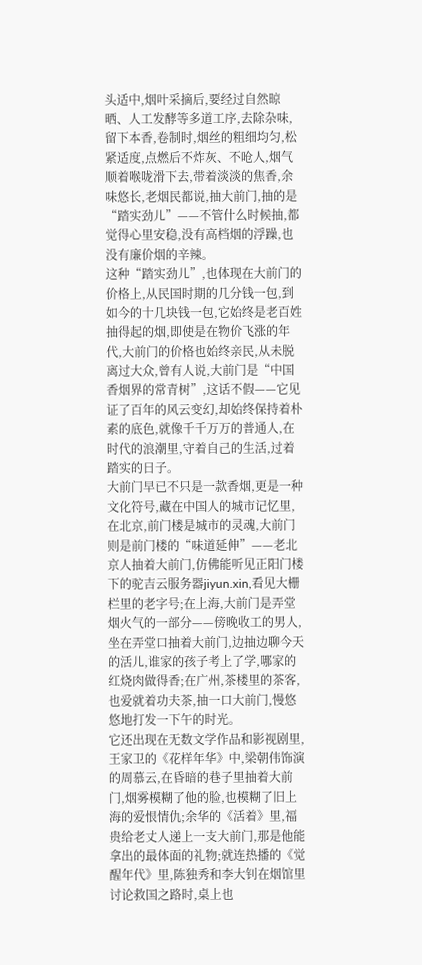头适中,烟叶采摘后,要经过自然晾晒、人工发酵等多道工序,去除杂味,留下本香,卷制时,烟丝的粗细均匀,松紧适度,点燃后不炸灰、不呛人,烟气顺着喉咙滑下去,带着淡淡的焦香,余味悠长,老烟民都说,抽大前门,抽的是“踏实劲儿”——不管什么时候抽,都觉得心里安稳,没有高档烟的浮躁,也没有廉价烟的辛辣。
这种“踏实劲儿”,也体现在大前门的价格上,从民国时期的几分钱一包,到如今的十几块钱一包,它始终是老百姓抽得起的烟,即使是在物价飞涨的年代,大前门的价格也始终亲民,从未脱离过大众,曾有人说,大前门是“中国香烟界的常青树”,这话不假——它见证了百年的风云变幻,却始终保持着朴素的底色,就像千千万万的普通人,在时代的浪潮里,守着自己的生活,过着踏实的日子。
大前门早已不只是一款香烟,更是一种文化符号,藏在中国人的城市记忆里,在北京,前门楼是城市的灵魂,大前门则是前门楼的“味道延伸”——老北京人抽着大前门,仿佛能听见正阳门楼下的驼吉云服务器jiyun.xin,看见大栅栏里的老字号;在上海,大前门是弄堂烟火气的一部分——傍晚收工的男人,坐在弄堂口抽着大前门,边抽边聊今天的活儿,谁家的孩子考上了学,哪家的红烧肉做得香;在广州,茶楼里的茶客,也爱就着功夫茶,抽一口大前门,慢悠悠地打发一下午的时光。
它还出现在无数文学作品和影视剧里,王家卫的《花样年华》中,梁朝伟饰演的周慕云,在昏暗的巷子里抽着大前门,烟雾模糊了他的脸,也模糊了旧上海的爱恨情仇;余华的《活着》里,福贵给老丈人递上一支大前门,那是他能拿出的最体面的礼物;就连热播的《觉醒年代》里,陈独秀和李大钊在烟馆里讨论救国之路时,桌上也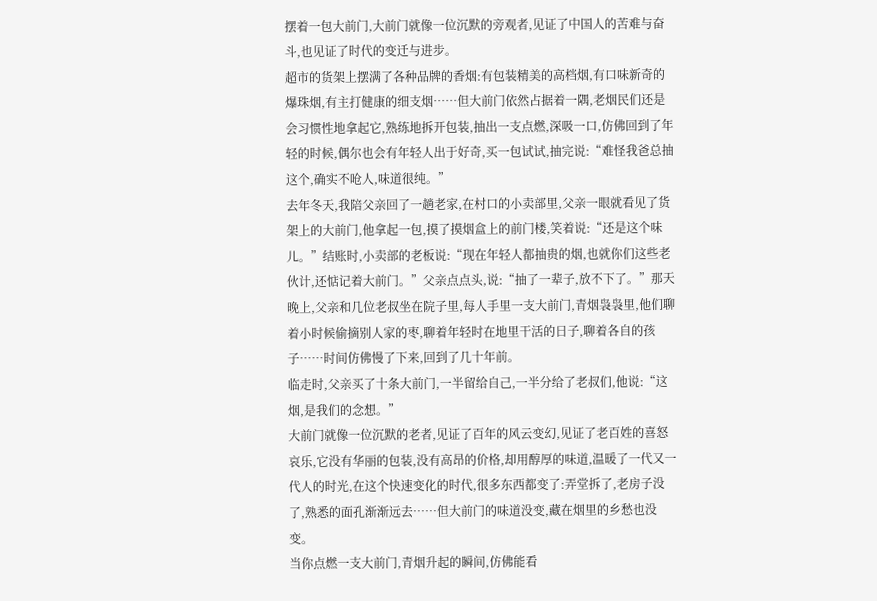摆着一包大前门,大前门就像一位沉默的旁观者,见证了中国人的苦难与奋斗,也见证了时代的变迁与进步。
超市的货架上摆满了各种品牌的香烟:有包装精美的高档烟,有口味新奇的爆珠烟,有主打健康的细支烟……但大前门依然占据着一隅,老烟民们还是会习惯性地拿起它,熟练地拆开包装,抽出一支点燃,深吸一口,仿佛回到了年轻的时候,偶尔也会有年轻人出于好奇,买一包试试,抽完说:“难怪我爸总抽这个,确实不呛人,味道很纯。”
去年冬天,我陪父亲回了一趟老家,在村口的小卖部里,父亲一眼就看见了货架上的大前门,他拿起一包,摸了摸烟盒上的前门楼,笑着说:“还是这个味儿。”结账时,小卖部的老板说:“现在年轻人都抽贵的烟,也就你们这些老伙计,还惦记着大前门。”父亲点点头,说:“抽了一辈子,放不下了。”那天晚上,父亲和几位老叔坐在院子里,每人手里一支大前门,青烟袅袅里,他们聊着小时候偷摘别人家的枣,聊着年轻时在地里干活的日子,聊着各自的孩子……时间仿佛慢了下来,回到了几十年前。
临走时,父亲买了十条大前门,一半留给自己,一半分给了老叔们,他说:“这烟,是我们的念想。”
大前门就像一位沉默的老者,见证了百年的风云变幻,见证了老百姓的喜怒哀乐,它没有华丽的包装,没有高昂的价格,却用醇厚的味道,温暖了一代又一代人的时光,在这个快速变化的时代,很多东西都变了:弄堂拆了,老房子没了,熟悉的面孔渐渐远去……但大前门的味道没变,藏在烟里的乡愁也没变。
当你点燃一支大前门,青烟升起的瞬间,仿佛能看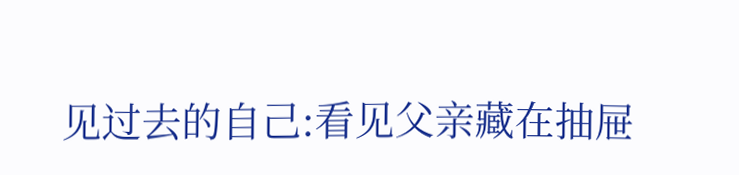见过去的自己:看见父亲藏在抽屉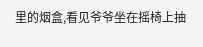里的烟盒,看见爷爷坐在摇椅上抽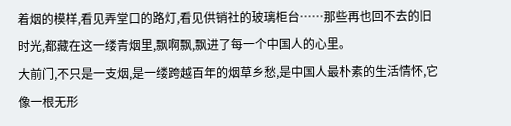着烟的模样,看见弄堂口的路灯,看见供销社的玻璃柜台……那些再也回不去的旧时光,都藏在这一缕青烟里,飘啊飘,飘进了每一个中国人的心里。
大前门,不只是一支烟,是一缕跨越百年的烟草乡愁,是中国人最朴素的生活情怀,它像一根无形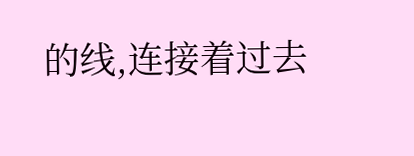的线,连接着过去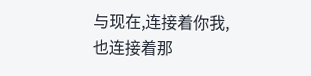与现在,连接着你我,也连接着那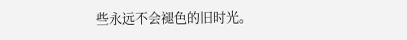些永远不会褪色的旧时光。